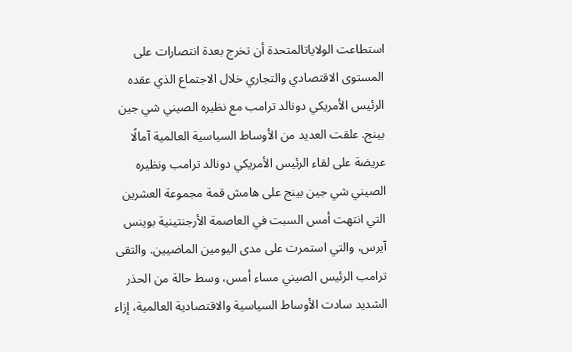استطاعت الولاياتالمتحدة أن تخرج بعدة انتصارات على المستوى الاقتصادي والتجاري خلال الاجتماع الذي عقده الرئيس الأمريكي دونالد ترامب مع نظيره الصيني شي جين بينج. علقت العديد من الأوساط السياسية العالمية آمالًا عريضة على لقاء الرئيس الأمريكي دونالد ترامب ونظيره الصيني شي جين بينج على هامش قمة مجموعة العشرين التي انتهت أمس السبت في العاصمة الأرجنتينية بوينس آيرس، والتي استمرت على مدى اليومين الماضيين. والتقى ترامب الرئيس الصيني مساء أمس، وسط حالة من الحذر الشديد سادت الأوساط السياسية والاقتصادية العالمية، إزاء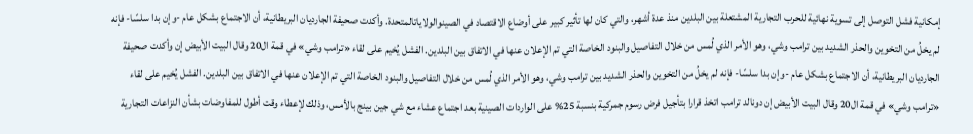إمكانية فشل التوصل إلى تسوية نهائية للحرب التجارية المشتعلة بين البلدين منذ عدة أشهر، والتي كان لها تأثير كبير على أوضاع الاقتصاد في الصينوالولاياتالمتحدة. وأكدت صحيفة الجارديان البريطانية، أن الاجتماع بشكل عام -وإن بدا سلسًا- فإنه لم يخلُ من التخوين والحذر الشديد بين ترامب وشي، وهو الأمر الذي لُمس من خلال التفاصيل والبنود الخاصة التي تم الإعلان عنها في الاتفاق بين البلدين. الفشل يُخيم على لقاء «ترامب وشي» في قمة ال20 وقال البيت الأبيض إن وأكدت صحيفة الجارديان البريطانية، أن الاجتماع بشكل عام -وإن بدا سلسًا- فإنه لم يخلُ من التخوين والحذر الشديد بين ترامب وشي، وهو الأمر الذي لُمس من خلال التفاصيل والبنود الخاصة التي تم الإعلان عنها في الاتفاق بين البلدين. الفشل يُخيم على لقاء «ترامب وشي» في قمة ال20 وقال البيت الأبيض إن دونالد ترامب اتخذ قرارا بتأجيل فرض رسوم جمركية بنسبة 25% على الواردات الصينية بعد اجتماع عشاء مع شي جين بينج بالأمس، وذلك لإعطاء وقت أطول للمفاوضات بشأن النزاعات التجارية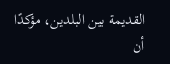القديمة بين البلدين، مؤكدًا أن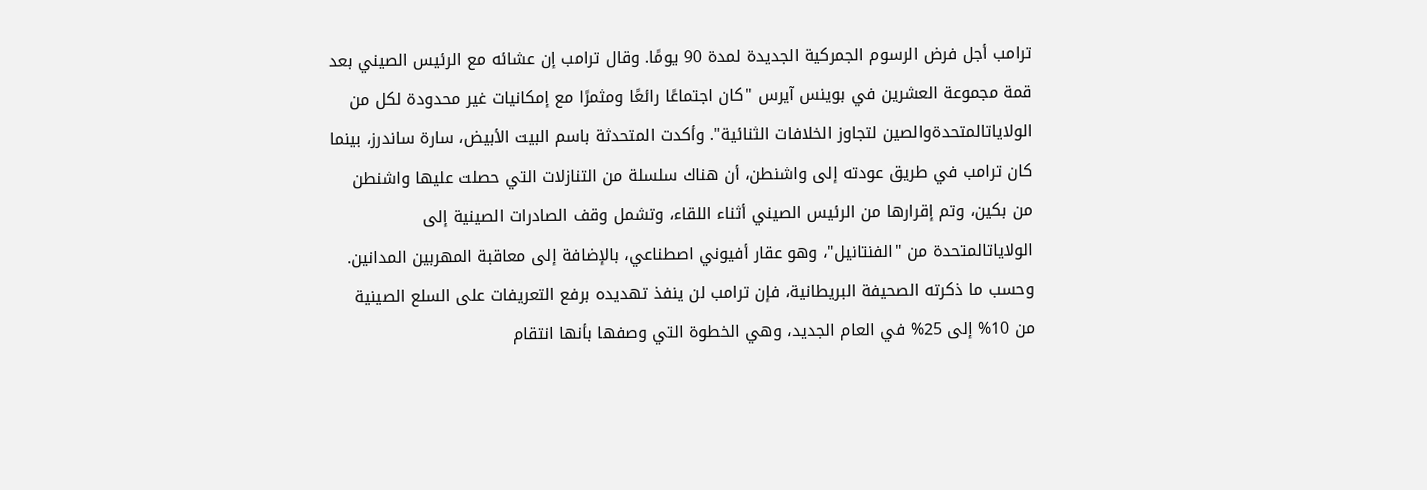ترامب أجل فرض الرسوم الجمركية الجديدة لمدة 90 يومًا. وقال ترامب إن عشائه مع الرئيس الصيني بعد قمة مجموعة العشرين في بوينس آيرس "كان اجتماعًا رائعًا ومثمرًا مع إمكانيات غير محدودة لكل من الولاياتالمتحدةوالصين لتجاوز الخلافات الثنائية". وأكدت المتحدثة باسم البيت الأبيض، سارة ساندرز، بينما كان ترامب في طريق عودته إلى واشنطن، أن هناك سلسلة من التنازلات التي حصلت عليها واشنطن من بكين، وتم إقرارها من الرئيس الصيني أثناء اللقاء، وتشمل وقف الصادرات الصينية إلى الولاياتالمتحدة من "الفنتانيل"، وهو عقار أفيوني اصطناعي، بالإضافة إلى معاقبة المهربين المدانين. وحسب ما ذكرته الصحيفة البريطانية، فإن ترامب لن ينفذ تهديده برفع التعريفات على السلع الصينية من 10% إلى 25% في العام الجديد، وهي الخطوة التي وصفها بأنها انتقام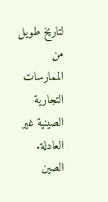لتاريخ طويل من الممارسات التجارية الصينية غير العادلة. الصين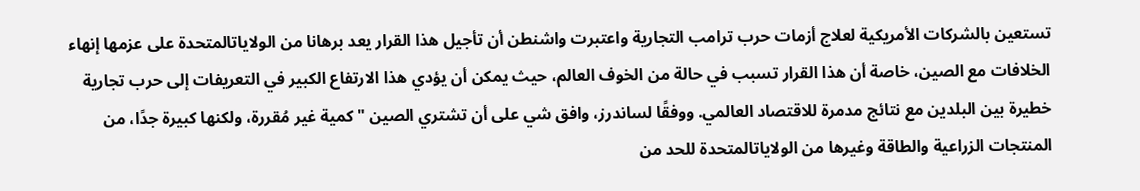تستعين بالشركات الأمريكية لعلاج أزمات حرب ترامب التجارية واعتبرت واشنطن أن تأجيل هذا القرار يعد برهانا من الولاياتالمتحدة على عزمها إنهاء الخلافات مع الصين، خاصة أن هذا القرار تسبب في حالة من الخوف العالم، حيث يمكن أن يؤدي هذا الارتفاع الكبير في التعريفات إلى حرب تجارية خطيرة بين البلدين مع نتائج مدمرة للاقتصاد العالمي. ووفقًا لساندرز، وافق شي على أن تشتري الصين "كمية غير مُقررة، ولكنها كبيرة جدًا، من المنتجات الزراعية والطاقة وغيرها من الولاياتالمتحدة للحد من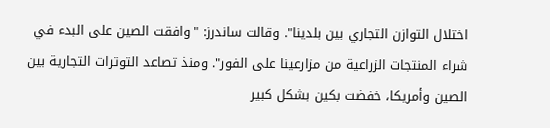اختلال التوازن التجاري بين بلدينا". وقالت ساندرز: "وافقت الصين على البدء في شراء المنتجات الزراعية من مزارعينا على الفور". ومنذ تصاعد التوترات التجارية بين الصين وأمريكا، خفضت بكين بشكل كبير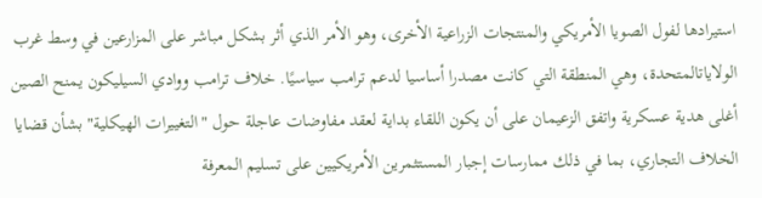استيرادها لفول الصويا الأمريكي والمنتجات الزراعية الأخرى، وهو الأمر الذي أثر بشكل مباشر على المزارعين في وسط غرب الولاياتالمتحدة، وهي المنطقة التي كانت مصدرا أساسيا لدعم ترامب سياسيًا. خلاف ترامب ووادي السيليكون يمنح الصين أغلى هدية عسكرية واتفق الزعيمان على أن يكون اللقاء بداية لعقد مفاوضات عاجلة حول "التغييرات الهيكلية" بشأن قضايا الخلاف التجاري، بما في ذلك ممارسات إجبار المستثمرين الأمريكيين على تسليم المعرفة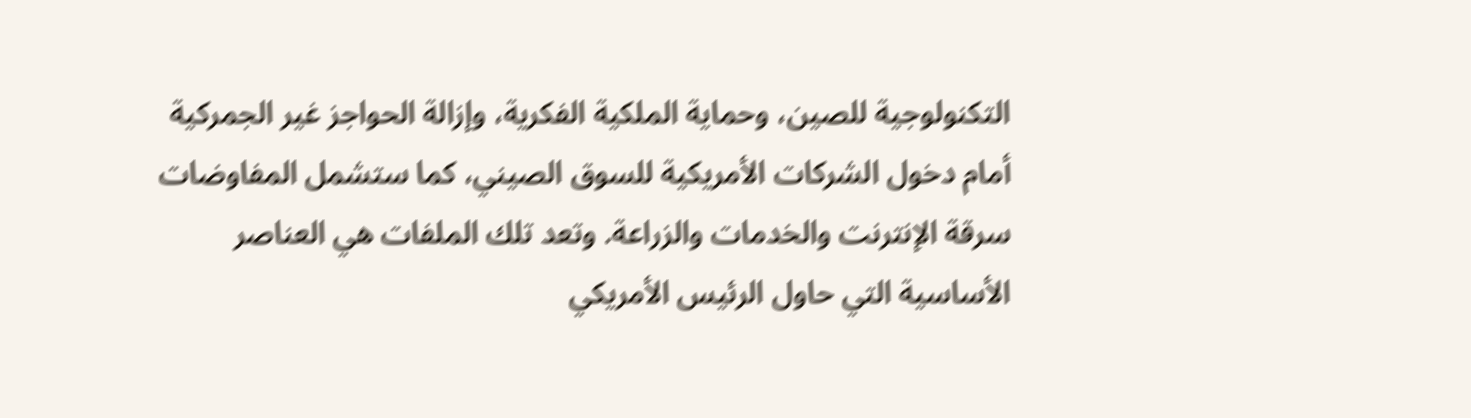التكنولوجية للصين، وحماية الملكية الفكرية، وإزالة الحواجز غير الجمركية أمام دخول الشركات الأمريكية للسوق الصيني، كما ستشمل المفاوضات سرقة الإنترنت والخدمات والزراعة. وتعد تلك الملفات هي العناصر الأساسية التي حاول الرئيس الأمريكي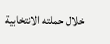خلال حملته الانتخابية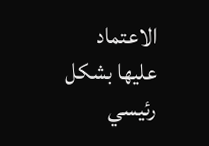الاعتماد عليها بشكل رئيسي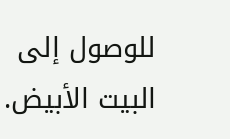للوصول إلى البيت الأبيض.